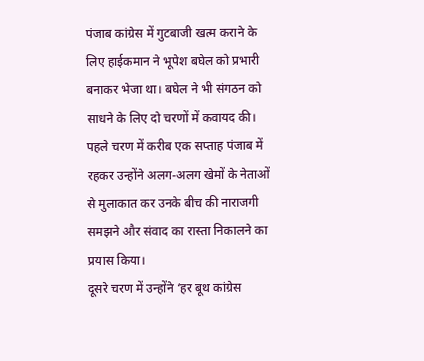पंजाब कांग्रेस में गुटबाजी खत्म कराने के लिए हाईकमान ने भूपेश बघेल को प्रभारी बनाकर भेजा था। बघेल ने भी संगठन को साधने के लिए दो चरणों में कवायद की। पहले चरण में करीब एक सप्ताह पंजाब में रहकर उन्होंने अलग-अलग खेमों के नेताओं से मुलाकात कर उनके बीच की नाराजगी समझने और संवाद का रास्ता निकालने का प्रयास किया।
दूसरे चरण में उन्होंने ‘हर बूथ कांग्रेस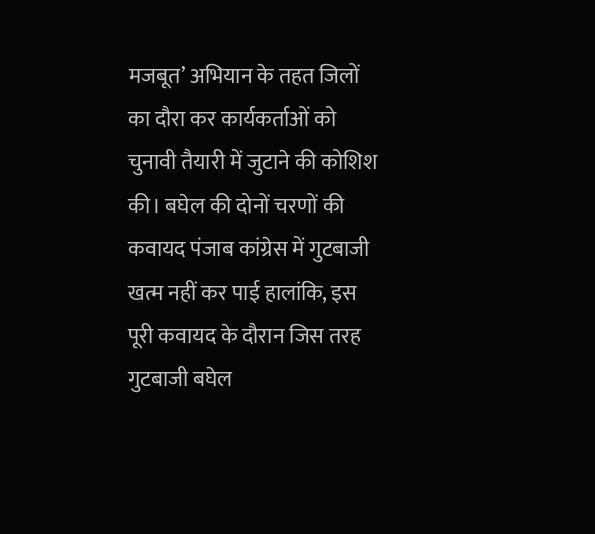मजबूत’ अभियान के तहत जिलों का दौरा कर कार्यकर्ताओं को चुनावी तैयारी में जुटाने की कोशिश की। बघेल की दोनों चरणों की कवायद पंजाब कांग्रेस में गुटबाजी खत्म नहीं कर पाई हालांकि, इस पूरी कवायद के दौरान जिस तरह गुटबाजी बघेल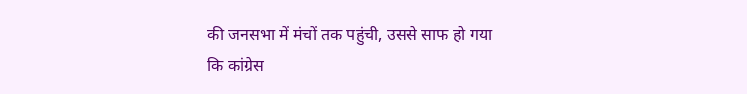की जनसभा में मंचों तक पहुंची, उससे साफ हो गया कि कांग्रेस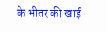के भीतर की खाई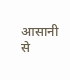आसानी से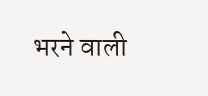भरने वाली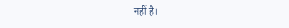नहीं है।